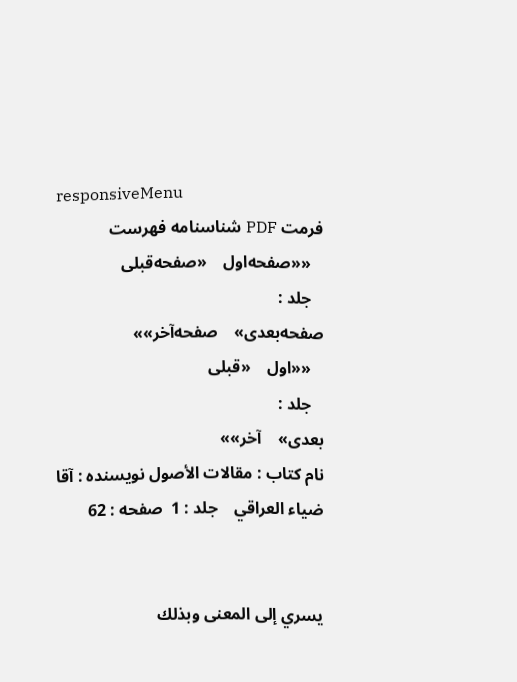responsiveMenu
فرمت PDF شناسنامه فهرست
   ««صفحه‌اول    «صفحه‌قبلی
   جلد :
صفحه‌بعدی»    صفحه‌آخر»»
   ««اول    «قبلی
   جلد :
بعدی»    آخر»»
نام کتاب : مقالات الأصول نویسنده : آقا ضياء العراقي    جلد : 1  صفحه : 62


يسري إلى المعنى وبذلك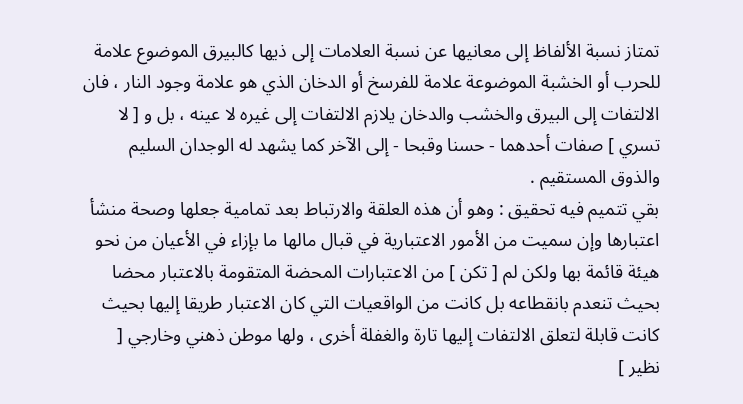تمتاز نسبة الألفاظ إلى معانيها عن نسبة العلامات إلى ذيها كالبيرق الموضوع علامة للحرب أو الخشبة الموضوعة علامة للفرسخ أو الدخان الذي هو علامة وجود النار ، فان الالتفات إلى البيرق والخشب والدخان يلازم الالتفات إلى غيره لا عينه ، بل و [ لا تسري ] صفات أحدهما - حسنا وقبحا - إلى الآخر كما يشهد له الوجدان السليم والذوق المستقيم .
بقي تتميم فيه تحقيق : وهو أن هذه العلقة والارتباط بعد تمامية جعلها وصحة منشأ اعتبارها وإن سميت من الأمور الاعتبارية في قبال مالها ما بإزاء في الأعيان من نحو هيئة قائمة بها ولكن لم [ تكن ] من الاعتبارات المحضة المتقومة بالاعتبار محضا بحيث تنعدم بانقطاعه بل كانت من الواقعيات التي كان الاعتبار طريقا إليها بحيث كانت قابلة لتعلق الالتفات إليها تارة والغفلة أخرى ، ولها موطن ذهني وخارجي [ نظير ]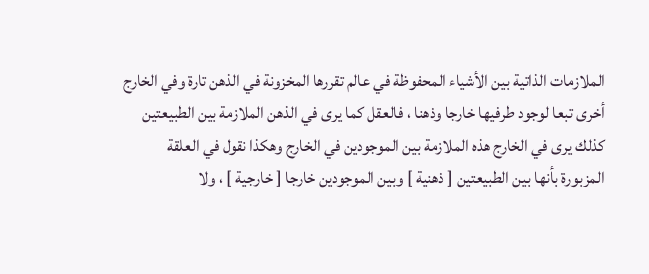الملازمات الذاتية بين الأشياء المحفوظة في عالم تقررها المخزونة في الذهن تارة وفي الخارج أخرى تبعا لوجود طرفيها خارجا وذهنا ، فالعقل كما يرى في الذهن الملازمة بين الطبيعتين كذلك يرى في الخارج هذه الملازمة بين الموجودين في الخارج وهكذا نقول في العلقة المزبورة بأنها بين الطبيعتين [ ذهنية ] وبين الموجودين خارجا [ خارجية ] ، ولا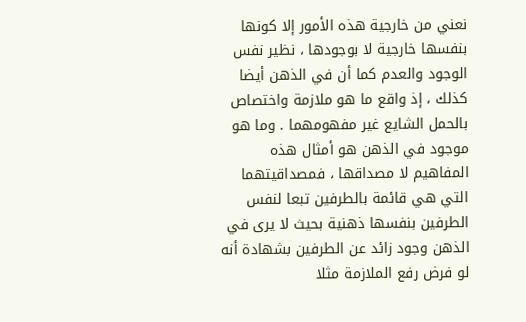نعني من خارجية هذه الأمور إلا كونها بنفسها خارجية لا بوجودها ، نظير نفس الوجود والعدم كما أن في الذهن أيضا كذلك ، إذ واقع ما هو ملازمة واختصاص بالحمل الشايع غير مفهومهما . وما هو موجود في الذهن هو أمثال هذه المفاهيم لا مصداقها ، فمصداقيتهما التي هي قائمة بالطرفين تبعا لنفس الطرفين بنفسها ذهنية بحيث لا يرى في الذهن وجود زائد عن الطرفين بشهادة أنه لو فرض رفع الملازمة مثلا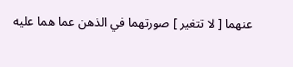عنهما [ لا تتغير ] صورتهما في الذهن عما هما عليه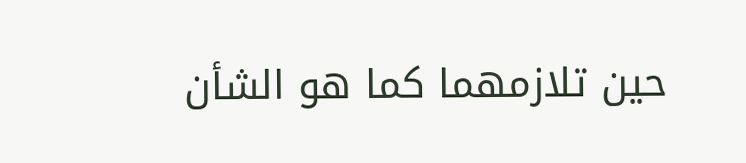حين تلازمهما كما هو الشأن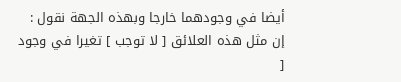أيضا في وجودهما خارجا وبهذه الجهة نقول : إن مثل هذه العلائق [ لا توجب ] تغيرا في وجود [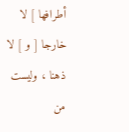أطرافها ] لا خارجا [ و ] لا ذهنا ، وليست من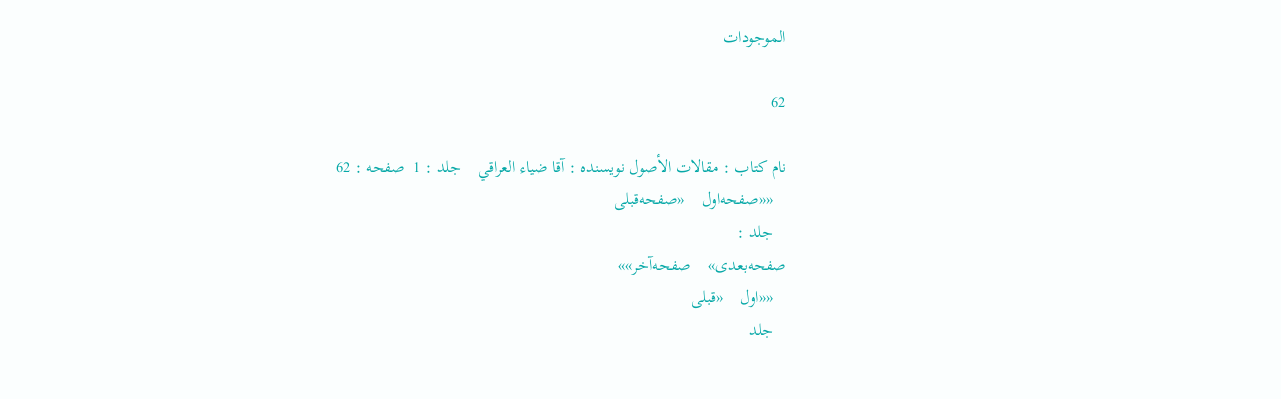الموجودات

62

نام کتاب : مقالات الأصول نویسنده : آقا ضياء العراقي    جلد : 1  صفحه : 62
   ««صفحه‌اول    «صفحه‌قبلی
   جلد :
صفحه‌بعدی»    صفحه‌آخر»»
   ««اول    «قبلی
   جلد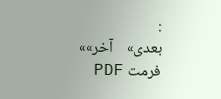:
بعدی»    آخر»»
فرمت PDF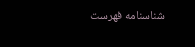شناسنامه فهرست